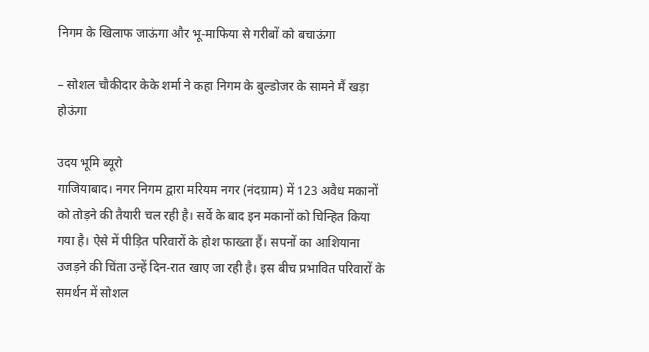निगम के खिलाफ जाऊंगा और भू-माफिया से गरीबों को बचाऊंगा

– सोशल चौकीदार केके शर्मा ने कहा निगम के बुल्डोजर के सामने मैं खड़ा होऊंगा

उदय भूमि ब्यूरो
गाजियाबाद। नगर निगम द्वारा मरियम नगर (नंदग्राम) में 123 अवैध मकानों को तोड़ने की तैयारी चल रही है। सर्वे के बाद इन मकानों को चिन्हित किया गया है। ऐसे में पीड़ित परिवारों के होश फाख्ता हैं। सपनों का आशियाना उजड़ने की चिंता उन्हें दिन-रात खाए जा रही है। इस बीच प्रभावित परिवारों के समर्थन में सोशल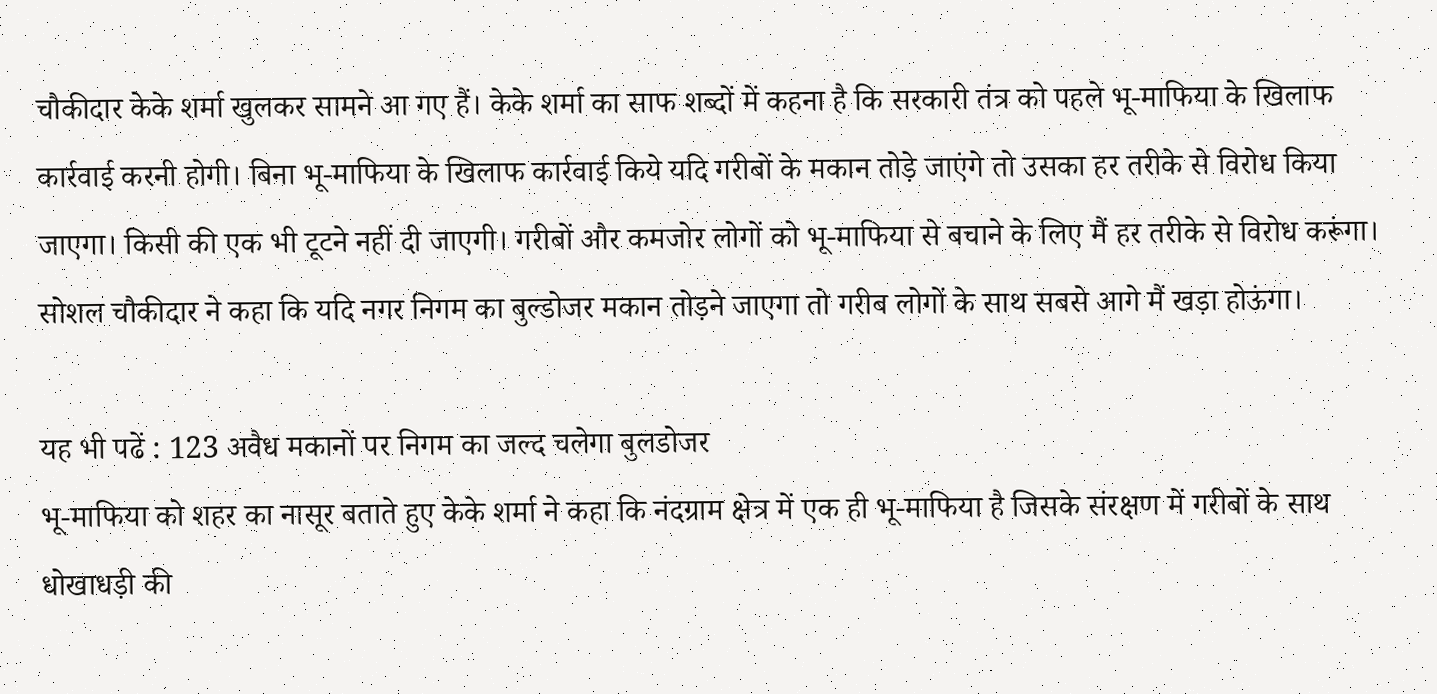चौकीदार केके शर्मा खुलकर सामने आ गए हैं। केके शर्मा का साफ शब्दों में कहना है कि सरकारी तंत्र को पहले भू-माफिया के खिलाफ कार्रवाई करनी होगी। बिना भू-माफिया के खिलाफ कार्रवाई किये यदि गरीबों के मकान तोड़े जाएंगे तो उसका हर तरीके से विरोध किया जाएगा। किसी की एक भी टूटने नहीं दी जाएगी। गरीबों और कमजोर लोगों को भू-माफिया से बचाने के लिए मैं हर तरीके से विरोध करूंगा। सोशल चौकीदार ने कहा कि यदि नगर निगम का बुल्डोजर मकान तोड़ने जाएगा तो गरीब लोगों के साथ सबसे आगे मैं खड़ा होऊंगा।

यह भी पढें : 123 अवैध मकानों पर निगम का जल्द चलेगा बुलडोजर
भू-माफिया को शहर का नासूर बताते हुए केके शर्मा ने कहा कि नंदग्राम क्षेत्र में एक ही भू-माफिया है जिसके संरक्षण में गरीबों के साथ धोखाधड़ी की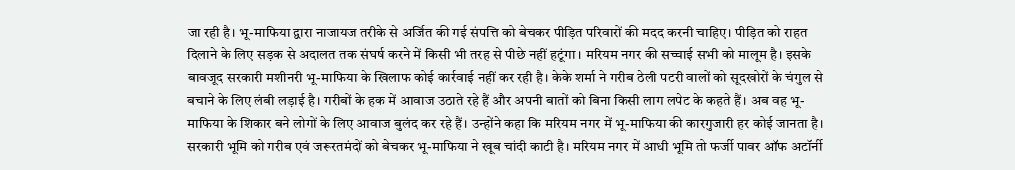जा रही है। भू-माफिया द्वारा नाजायज तरीके से अर्जित की गई संपत्ति को बेचकर पीड़ित परिवारों की मदद करनी चाहिए। पीड़ित को राहत दिलाने के लिए सड़क से अदालत तक संघर्ष करने में किसी भी तरह से पीछे नहीं हटूंगा। मरियम नगर की सच्चाई सभी को मालूम है। इसके बावजूद सरकारी मशीनरी भू-माफिया के खिलाफ कोई कार्रवाई नहीं कर रही है। केके शर्मा ने गरीब ठेली पटरी वालों को सूदखोरों के चंगुल से बचाने के लिए लंबी लड़ाई है। गरीबों के हक में आवाज उठाते रहे हैं और अपनी बातों को बिना किसी लाग लपेट के कहते हैं। अब वह भू-माफिया के शिकार बने लोगों के लिए आवाज बुलंद कर रहे हैं। उन्होंने कहा कि मरियम नगर में भू-माफिया की कारगुजारी हर कोई जानता है। सरकारी भूमि को गरीब एवं जरूरतमंदों को बेचकर भू-माफिया ने खूब चांदी काटी है। मरियम नगर में आधी भूमि तो फर्जी पावर ऑफ अटॉर्नी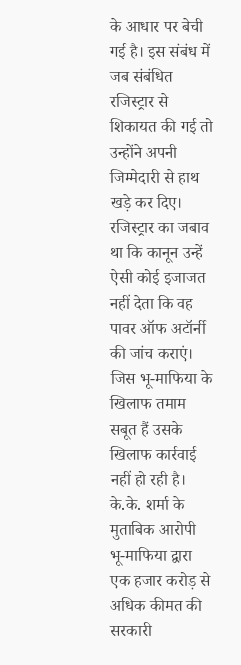के आधार पर बेची गई है। इस संबंध में जब संबंधित रजिस्ट्रार से शिकायत की गई तो उन्होंने अपनी जिम्मेदारी से हाथ खड़े कर दिए। रजिस्ट्रार का जबाव था कि कानून उन्हें ऐसी कोई इजाजत नहीं देता कि वह पावर ऑफ अटॉर्नी की जांच कराएं। जिस भू-माफिया के खिलाफ तमाम सबूत हैं उसके खिलाफ कार्रवाई नहीं हो रही है। के.के. शर्मा के मुताबिक आरोपी भू-माफिया द्वारा एक हजार करोड़ से अधिक कीमत की सरकारी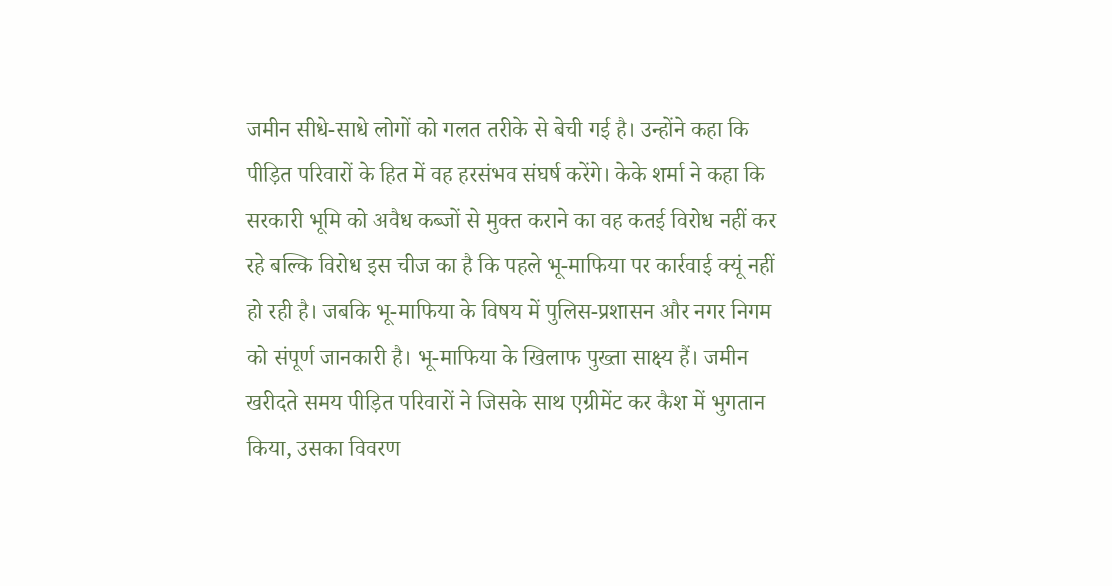जमीन सीधे-साधे लोगों को गलत तरीके से बेची गई है। उन्होंने कहा कि पीड़ित परिवारों के हित में वह हरसंभव संघर्ष करेंगे। केके शर्मा ने कहा कि सरकारी भूमि को अवैध कब्जों से मुक्त कराने का वह कतई विरोध नहीं कर रहे बल्कि विरोध इस चीज का है कि पहले भू-माफिया पर कार्रवाई क्यूं नहीं हो रही है। जबकि भू-माफिया के विषय में पुलिस-प्रशासन और नगर निगम को संपूर्ण जानकारी है। भू-माफिया के खिलाफ पुख्ता साक्ष्य हैं। जमीन खरीदते समय पीड़ित परिवारों ने जिसके साथ एग्रीमेंट कर कैश में भुगतान किया, उसका विवरण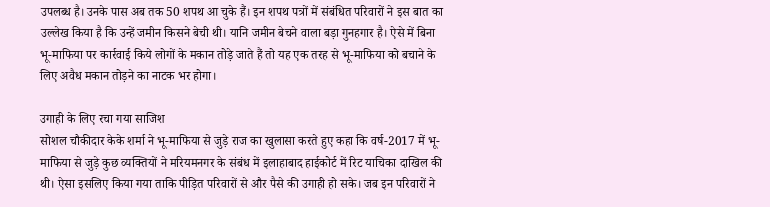उपलब्ध है। उनके पास अब तक 50 शपथ आ चुके हैं। इन शपथ पत्रों में संबंधित परिवारों ने इस बात का उल्लेख किया है कि उन्हें जमीन किसने बेची थी। यानि जमीन बेचने वाला बड़ा गुनहगार है। ऐसे में बिना भू-माफिया पर कार्रवाई किये लोगों के मकान तोड़े जाते हैं तो यह एक तरह से भू-माफिया को बचाने के लिए अवैध मकान तोड़ने का नाटक भर होगा।

उगाही के लिए रचा गया साजिश
सोशल चौकीदार केके शर्मा ने भू-माफिया से जुड़े राज का खुलासा करते हुए कहा कि वर्ष-2017 में भू-माफिया से जुड़े कुछ व्यक्तियों ने मरियमनगर के संबंध में इलाहाबाद हाईकोर्ट में रिट याचिका दाखिल की थी। ऐसा इसलिए किया गया ताकि पीड़ित परिवारों से और पैसे की उगाही हो सके। जब इन परिवारों ने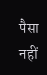पैसा नहीं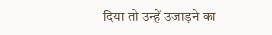दिया तो उन्हें उजाड़ने का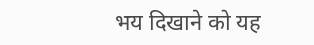भय दिखाने को यह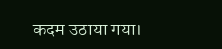कदम उठाया गया।